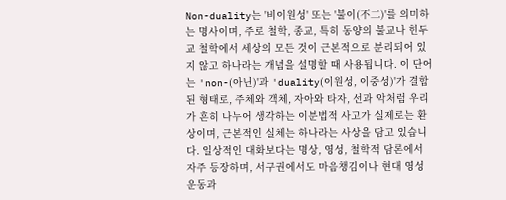Non-duality는 '비이원성' 또는 '불이(不二)'를 의미하는 명사이며, 주로 철학, 종교, 특히 동양의 불교나 힌두교 철학에서 세상의 모든 것이 근본적으로 분리되어 있지 않고 하나라는 개념을 설명할 때 사용됩니다. 이 단어는 'non-(아닌)'과 'duality(이원성, 이중성)'가 결합된 형태로, 주체와 객체, 자아와 타자, 선과 악처럼 우리가 흔히 나누어 생각하는 이분법적 사고가 실제로는 환상이며, 근본적인 실체는 하나라는 사상을 담고 있습니다. 일상적인 대화보다는 명상, 영성, 철학적 담론에서 자주 등장하며, 서구권에서도 마음챙김이나 현대 영성 운동과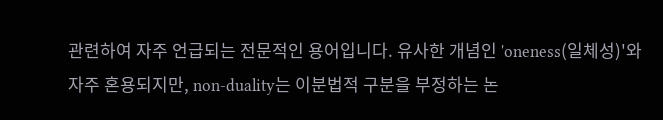관련하여 자주 언급되는 전문적인 용어입니다. 유사한 개념인 'oneness(일체성)'와 자주 혼용되지만, non-duality는 이분법적 구분을 부정하는 논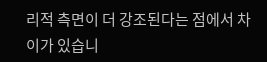리적 측면이 더 강조된다는 점에서 차이가 있습니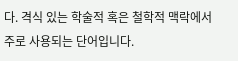다. 격식 있는 학술적 혹은 철학적 맥락에서 주로 사용되는 단어입니다.